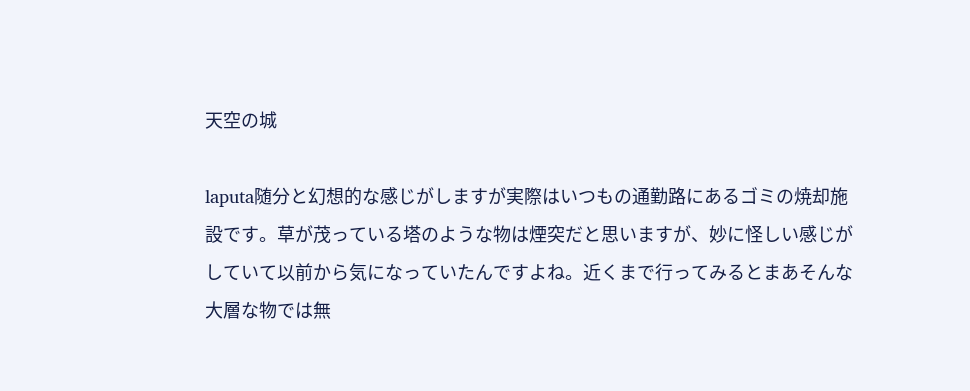天空の城

laputa随分と幻想的な感じがしますが実際はいつもの通勤路にあるゴミの焼却施設です。草が茂っている塔のような物は煙突だと思いますが、妙に怪しい感じがしていて以前から気になっていたんですよね。近くまで行ってみるとまあそんな大層な物では無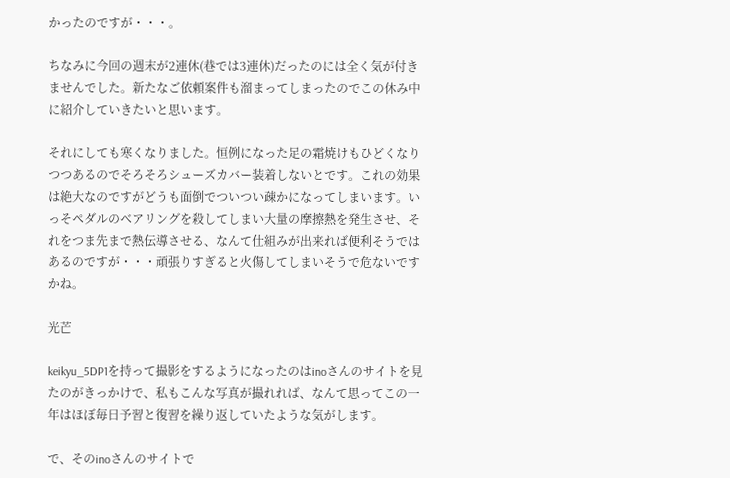かったのですが・・・。

ちなみに今回の週末が2連休(巷では3連休)だったのには全く気が付きませんでした。新たなご依頼案件も溜まってしまったのでこの休み中に紹介していきたいと思います。

それにしても寒くなりました。恒例になった足の霜焼けもひどくなりつつあるのでそろそろシューズカバー装着しないとです。これの効果は絶大なのですがどうも面倒でついつい疎かになってしまいます。いっそペダルのベアリングを殺してしまい大量の摩擦熱を発生させ、それをつま先まで熱伝導させる、なんて仕組みが出来れば便利そうではあるのですが・・・頑張りすぎると火傷してしまいそうで危ないですかね。

光芒

keikyu_5DP1を持って撮影をするようになったのはinoさんのサイトを見たのがきっかけで、私もこんな写真が撮れれば、なんて思ってこの一年はほぼ毎日予習と復習を繰り返していたような気がします。

で、そのinoさんのサイトで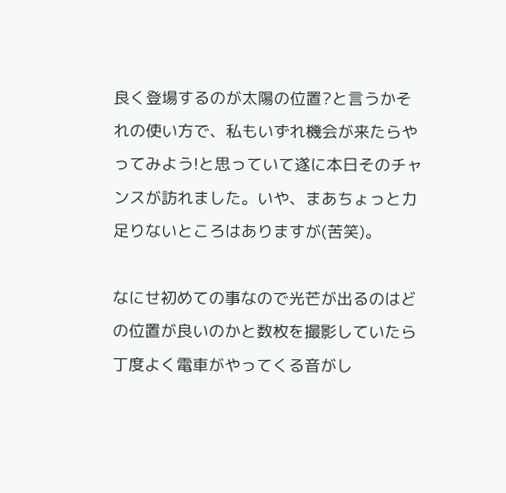良く登場するのが太陽の位置?と言うかそれの使い方で、私もいずれ機会が来たらやってみよう!と思っていて遂に本日そのチャンスが訪れました。いや、まあちょっと力足りないところはありますが(苦笑)。

なにせ初めての事なので光芒が出るのはどの位置が良いのかと数枚を撮影していたら丁度よく電車がやってくる音がし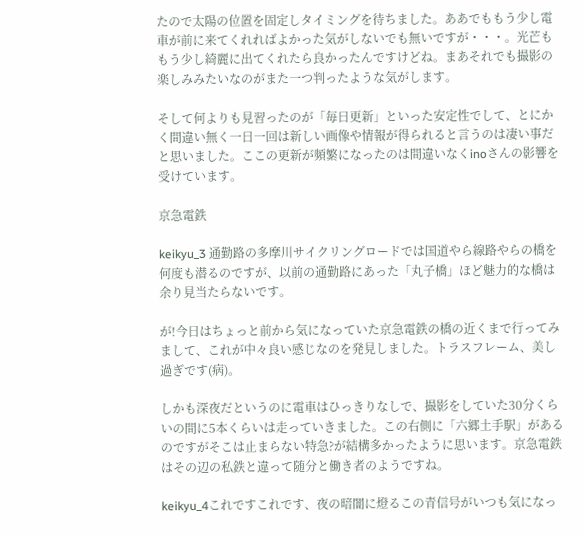たので太陽の位置を固定しタイミングを待ちました。ああでももう少し電車が前に来てくれればよかった気がしないでも無いですが・・・。光芒ももう少し綺麗に出てくれたら良かったんですけどね。まあそれでも撮影の楽しみみたいなのがまた一つ判ったような気がします。

そして何よりも見習ったのが「毎日更新」といった安定性でして、とにかく間違い無く一日一回は新しい画像や情報が得られると言うのは凄い事だと思いました。ここの更新が頻繁になったのは間違いなくinoさんの影響を受けています。

京急電鉄

keikyu_3 通勤路の多摩川サイクリングロードでは国道やら線路やらの橋を何度も潜るのですが、以前の通勤路にあった「丸子橋」ほど魅力的な橋は余り見当たらないです。

が!今日はちょっと前から気になっていた京急電鉄の橋の近くまで行ってみまして、これが中々良い感じなのを発見しました。トラスフレーム、美し過ぎです(病)。

しかも深夜だというのに電車はひっきりなしで、撮影をしていた30分くらいの間に5本くらいは走っていきました。この右側に「六郷土手駅」があるのですがそこは止まらない特急?が結構多かったように思います。京急電鉄はその辺の私鉄と違って随分と働き者のようですね。

keikyu_4これですこれです、夜の暗闇に燈るこの青信号がいつも気になっ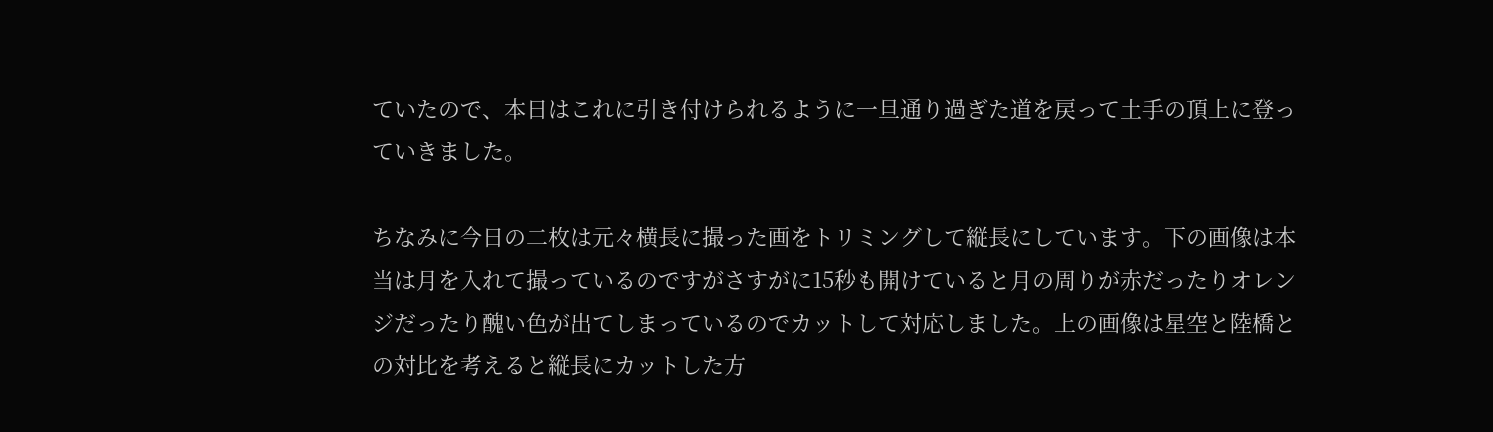ていたので、本日はこれに引き付けられるように一旦通り過ぎた道を戻って土手の頂上に登っていきました。

ちなみに今日の二枚は元々横長に撮った画をトリミングして縦長にしています。下の画像は本当は月を入れて撮っているのですがさすがに15秒も開けていると月の周りが赤だったりオレンジだったり醜い色が出てしまっているのでカットして対応しました。上の画像は星空と陸橋との対比を考えると縦長にカットした方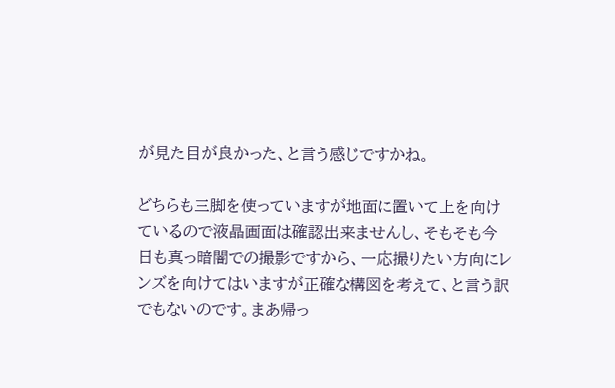が見た目が良かった、と言う感じですかね。

どちらも三脚を使っていますが地面に置いて上を向けているので液晶画面は確認出来ませんし、そもそも今日も真っ暗闇での撮影ですから、一応撮りたい方向にレンズを向けてはいますが正確な構図を考えて、と言う訳でもないのです。まあ帰っ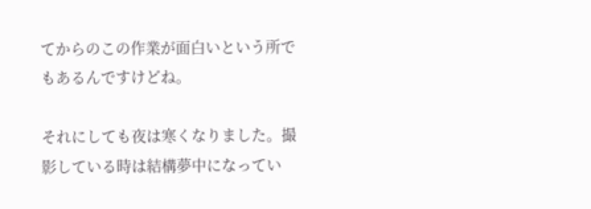てからのこの作業が面白いという所でもあるんですけどね。

それにしても夜は寒くなりました。撮影している時は結構夢中になってい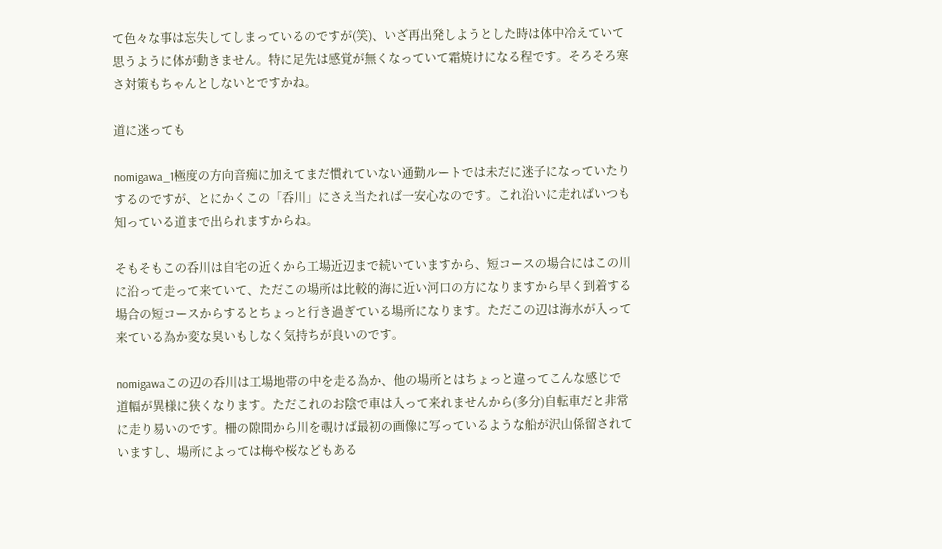て色々な事は忘失してしまっているのですが(笑)、いざ再出発しようとした時は体中冷えていて思うように体が動きません。特に足先は感覚が無くなっていて霜焼けになる程です。そろそろ寒さ対策もちゃんとしないとですかね。

道に迷っても

nomigawa_1極度の方向音痴に加えてまだ慣れていない通勤ルートでは未だに迷子になっていたりするのですが、とにかくこの「呑川」にさえ当たれば一安心なのです。これ沿いに走ればいつも知っている道まで出られますからね。

そもそもこの呑川は自宅の近くから工場近辺まで続いていますから、短コースの場合にはこの川に沿って走って来ていて、ただこの場所は比較的海に近い河口の方になりますから早く到着する場合の短コースからするとちょっと行き過ぎている場所になります。ただこの辺は海水が入って来ている為か変な臭いもしなく気持ちが良いのです。

nomigawaこの辺の呑川は工場地帯の中を走る為か、他の場所とはちょっと違ってこんな感じで道幅が異様に狭くなります。ただこれのお陰で車は入って来れませんから(多分)自転車だと非常に走り易いのです。柵の隙間から川を覗けば最初の画像に写っているような船が沢山係留されていますし、場所によっては梅や桜などもある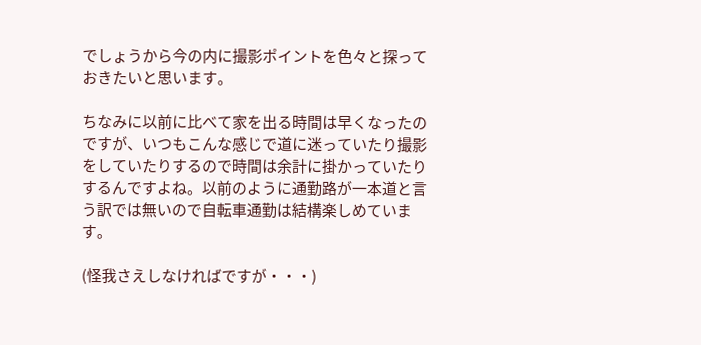でしょうから今の内に撮影ポイントを色々と探っておきたいと思います。

ちなみに以前に比べて家を出る時間は早くなったのですが、いつもこんな感じで道に迷っていたり撮影をしていたりするので時間は余計に掛かっていたりするんですよね。以前のように通勤路が一本道と言う訳では無いので自転車通勤は結構楽しめています。

(怪我さえしなければですが・・・)